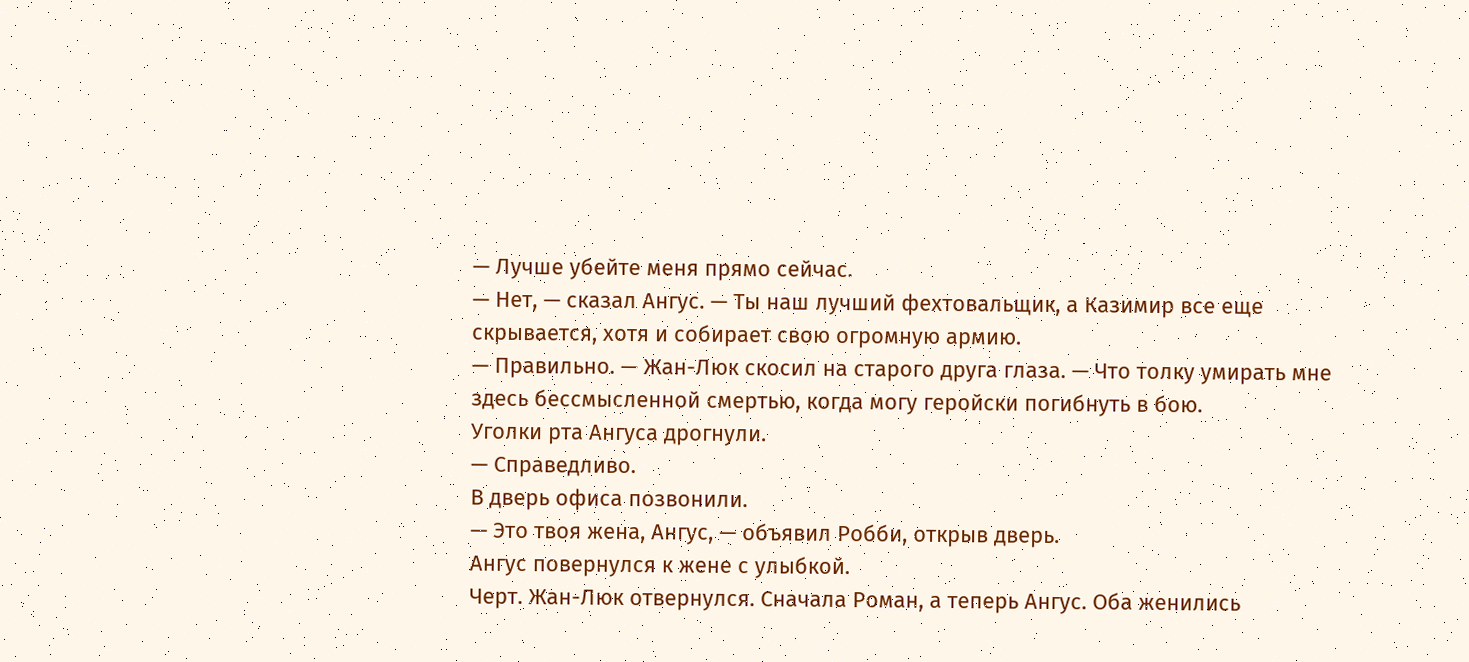— Лучше убейте меня прямо сейчас.
— Нет, — сказал Ангус. — Ты наш лучший фехтовальщик, а Казимир все еще скрывается, хотя и собирает свою огромную армию.
— Правильно. — Жан-Люк скосил на старого друга глаза. — Что толку умирать мне здесь бессмысленной смертью, когда могу геройски погибнуть в бою.
Уголки рта Ангуса дрогнули.
— Справедливо.
В дверь офиса позвонили.
— Это твоя жена, Ангус, — объявил Робби, открыв дверь.
Ангус повернулся к жене с улыбкой.
Черт. Жан-Люк отвернулся. Сначала Роман, а теперь Ангус. Оба женились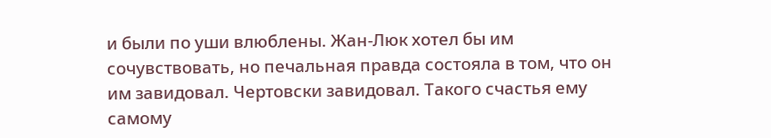и были по уши влюблены. Жан-Люк хотел бы им сочувствовать, но печальная правда состояла в том, что он им завидовал. Чертовски завидовал. Такого счастья ему самому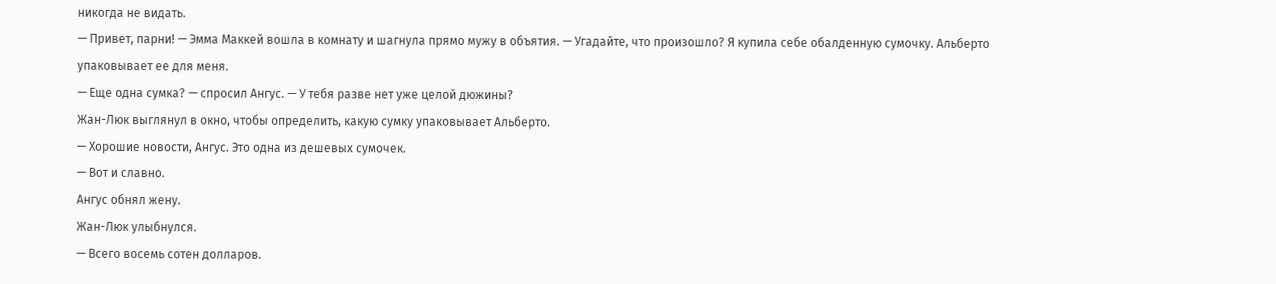никогда не видать.
— Привет, парни! — Эмма Маккей вошла в комнату и шагнула прямо мужу в объятия. — Угадайте, что произошло? Я купила себе обалденную сумочку. Альберто упаковывает ее для меня.
— Еще одна сумка? — спросил Ангус. — У тебя разве нет уже целой дюжины?
Жан-Люк выглянул в окно, чтобы определить, какую сумку упаковывает Альберто.
— Хорошие новости, Ангус. Это одна из дешевых сумочек.
— Вот и славно.
Ангус обнял жену.
Жан-Люк улыбнулся.
— Всего восемь сотен долларов.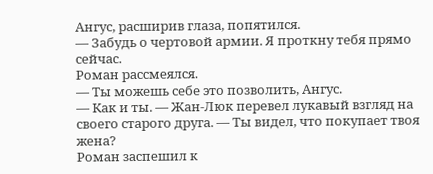Ангус, расширив глаза, попятился.
— Забудь о чертовой армии. Я проткну тебя прямо сейчас.
Роман рассмеялся.
— Ты можешь себе это позволить, Ангус.
— Как и ты. — Жан-Люк перевел лукавый взгляд на своего старого друга. — Ты видел, что покупает твоя жена?
Роман заспешил к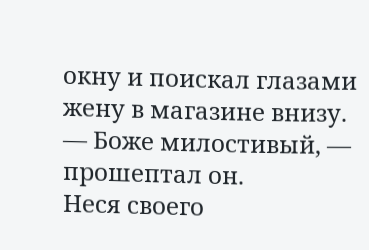окну и поискал глазами жену в магазине внизу.
— Боже милостивый, — прошептал он.
Неся своего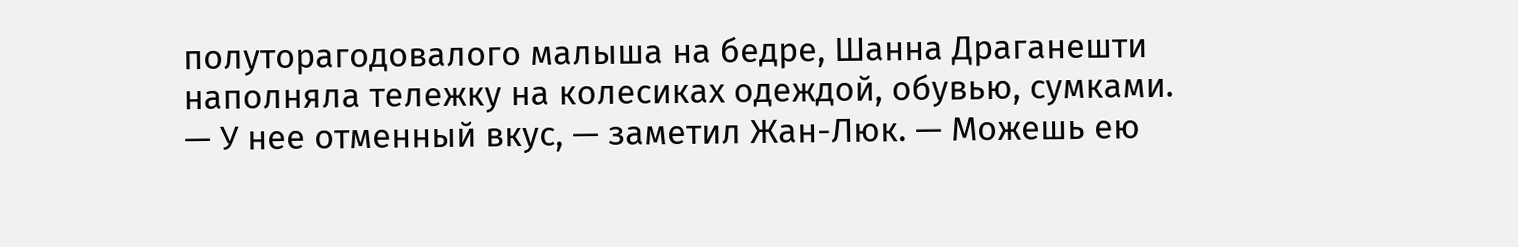полуторагодовалого малыша на бедре, Шанна Драганешти наполняла тележку на колесиках одеждой, обувью, сумками.
— У нее отменный вкус, — заметил Жан-Люк. — Можешь ею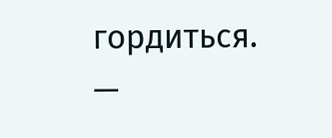гордиться.
—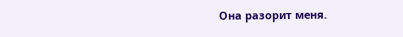Она разорит меня.